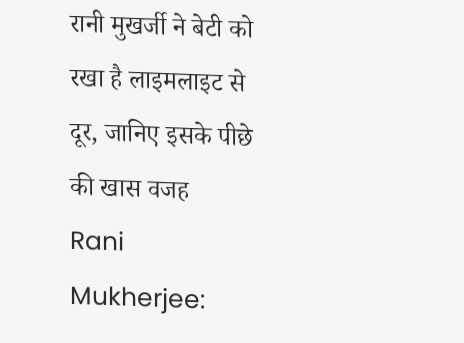रानी मुखर्जी ने बेटी को रखा है लाइमलाइट से दूर, जानिए इसके पीछे की खास वजह
Rani Mukherjee: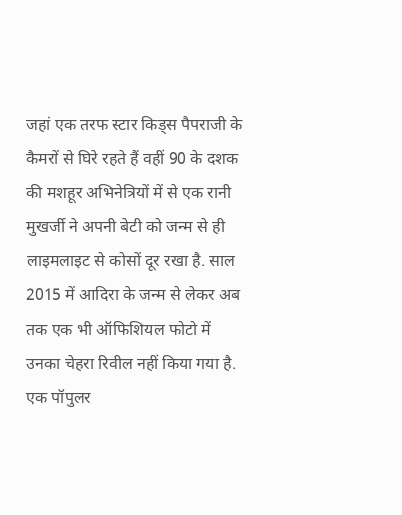जहां एक तरफ स्टार किड्स पैपराजी के कैमरों से घिरे रहते हैं वहीं 90 के दशक की मशहूर अभिनेत्रियों में से एक रानी मुखर्जी ने अपनी बेटी को जन्म से ही लाइमलाइट से कोसों दूर रखा है. साल 2015 में आदिरा के जन्म से लेकर अब तक एक भी ऑफिशियल फोटो में उनका चेहरा रिवील नहीं किया गया है. एक पॉपुलर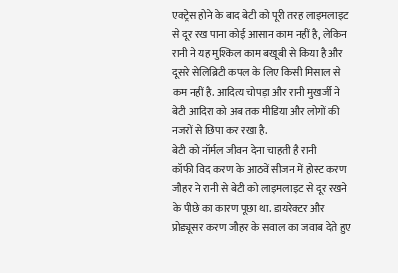एक्ट्रेस होने के बाद बेटी को पूरी तरह लाइमलाइट से दूर रख पाना कोई आसान काम नहीं है, लेकिन रानी ने यह मुश्किल काम बखूबी से किया है और दूसरे सेलिब्रिटी कपल के लिए किसी मिसाल से कम नहीं है. आदित्य चोपड़ा और रानी मुखर्जी ने बेटी आदिरा को अब तक मीडिया और लोगों की नजरों से छिपा कर रखा है.
बेटी को नॉर्मल जीवन देना चाहती है रानी
कॉफी विद करण के आठवें सीजन में होस्ट करण जौहर ने रानी से बेटी को लाइमलाइट से दूर रखने के पीछे का कारण पूछा था. डायरेक्टर और प्रोड्यूसर करण जौहर के सवाल का जवाब देते हुए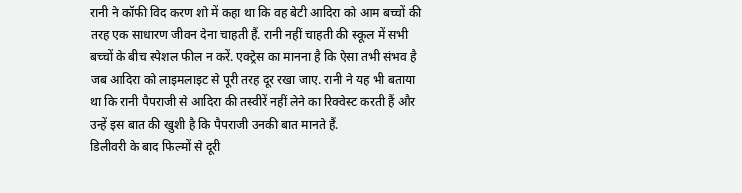रानी ने कॉफी विद करण शो में कहा था कि वह बेटी आदिरा को आम बच्चों की तरह एक साधारण जीवन देना चाहती हैं. रानी नहीं चाहती की स्कूल में सभी बच्चों के बीच स्पेशल फील न करें. एक्ट्रेस का मानना है कि ऐसा तभी संभव है जब आदिरा को लाइमलाइट से पूरी तरह दूर रखा जाए. रानी ने यह भी बताया था कि रानी पैपराजी से आदिरा की तस्वीरें नहीं लेने का रिक्वेस्ट करती हैं और उन्हें इस बात की खुशी है कि पैपराजी उनकी बात मानते हैं.
डिलीवरी के बाद फिल्मों से दूरी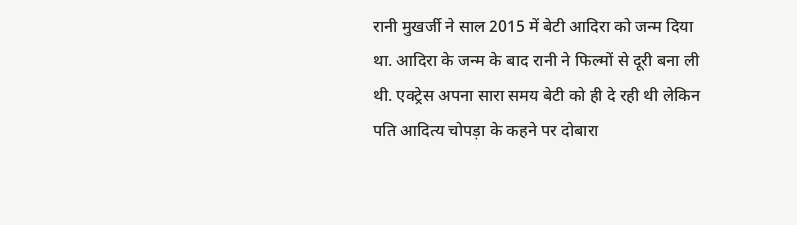रानी मुखर्जी ने साल 2015 में बेटी आदिरा को जन्म दिया था. आदिरा के जन्म के बाद रानी ने फिल्मों से दूरी बना ली थी. एक्ट्रेस अपना सारा समय बेटी को ही दे रही थी लेकिन पति आदित्य चोपड़ा के कहने पर दोबारा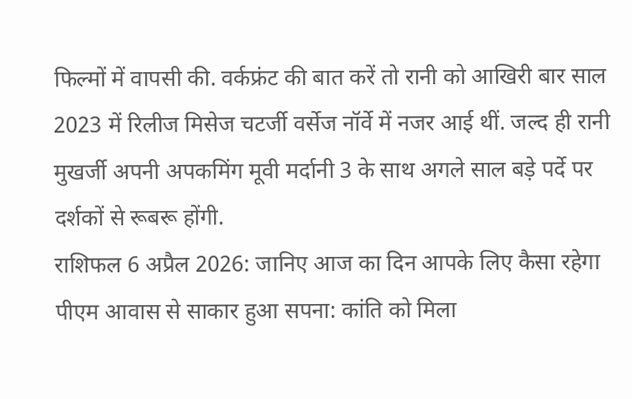फिल्मों में वापसी की. वर्कफ्रंट की बात करें तो रानी को आखिरी बार साल 2023 में रिलीज मिसेज चटर्जी वर्सेज नॉर्वे में नजर आई थीं. जल्द ही रानी मुखर्जी अपनी अपकमिंग मूवी मर्दानी 3 के साथ अगले साल बड़े पर्दे पर दर्शकों से रूबरू होंगी.
राशिफल 6 अप्रैल 2026: जानिए आज का दिन आपके लिए कैसा रहेगा
पीएम आवास से साकार हुआ सपना: कांति को मिला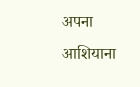अपना आशियाना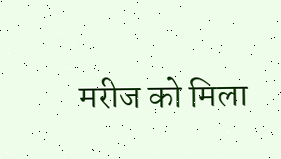मरीज को मिला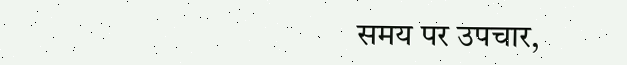समय पर उपचार,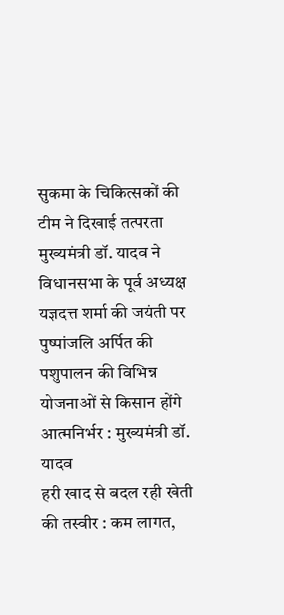सुकमा के चिकित्सकों की टीम ने दिखाई तत्परता
मुख्यमंत्री डॉ. यादव ने विधानसभा के पूर्व अध्यक्ष यज्ञदत्त शर्मा की जयंती पर पुष्पांजलि अर्पित की
पशुपालन की विभिन्न योजनाओं से किसान होंगे आत्मनिर्भर : मुख्यमंत्री डॉ. यादव
हरी खाद से बदल रही खेती की तस्वीर : कम लागत,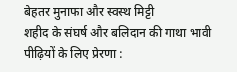बेहतर मुनाफा और स्वस्थ मिट्टी
शहीद के संघर्ष और बलिदान की गाथा भावी पीढ़ियों के लिए प्रेरणा :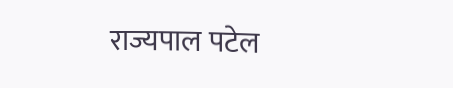राज्यपाल पटेल